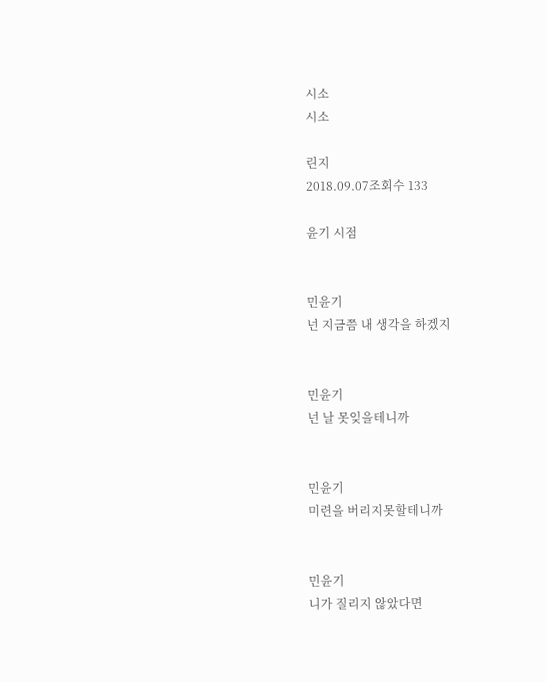시소
시소

린지
2018.09.07조회수 133

윤기 시점


민윤기
넌 지금쯤 내 생각을 하겠지


민윤기
넌 날 못잊을테니까


민윤기
미련을 버리지못할테니까


민윤기
니가 질리지 않았다면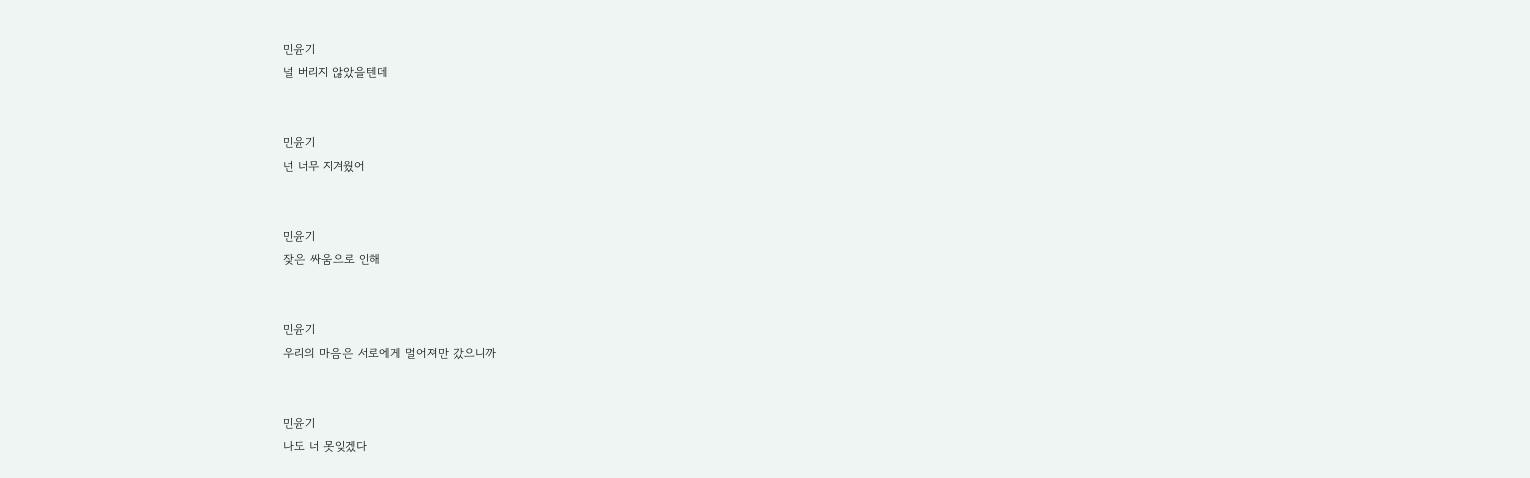민윤기
널 버리지 않았을텐데


민윤기
넌 너무 지겨웠어


민윤기
잦은 싸움으로 인해


민윤기
우리의 마음은 서로에게 멀어져만 갔으니까


민윤기
나도 너 못잊겠다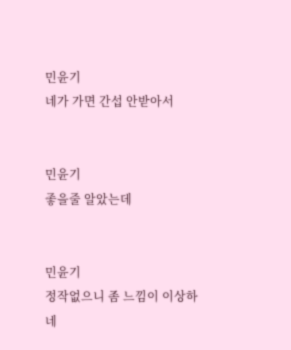민윤기
네가 가면 간섭 안받아서


민윤기
좋을줄 알았는데


민윤기
정작없으니 좀 느낌이 이상하네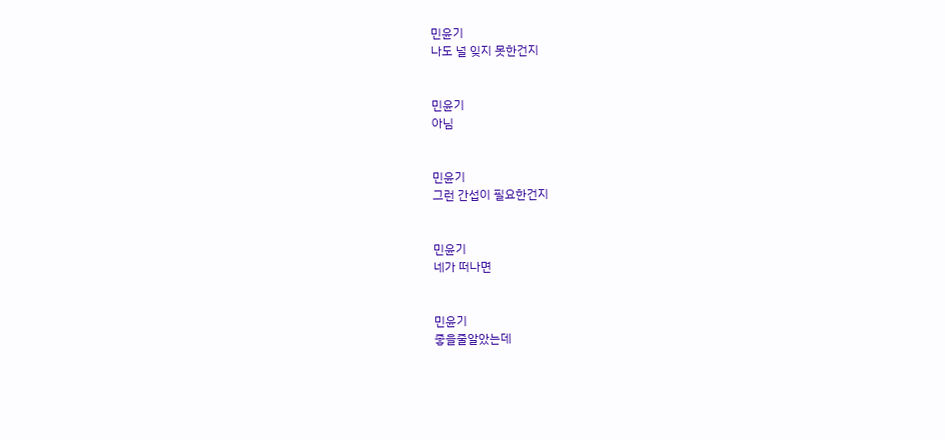민윤기
나도 널 잊지 못한건지


민윤기
아님


민윤기
그런 간섭이 필요한건지


민윤기
네가 떠나면


민윤기
좋을줄알았는데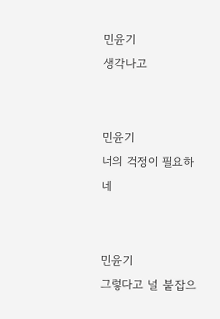민윤기
생각나고


민윤기
너의 걱정이 필요하네


민윤기
그렇다고 널 붙잡으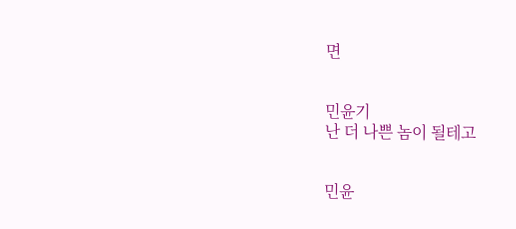면


민윤기
난 더 나쁜 놈이 될테고


민윤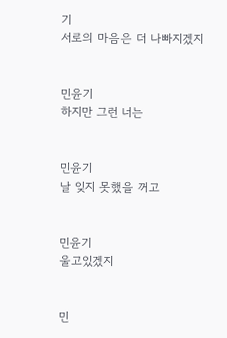기
서로의 마음은 더 나빠지겠지


민윤기
하지만 그런 너는


민윤기
날 잊지 못했을 꺼고


민윤기
울고있겠지


민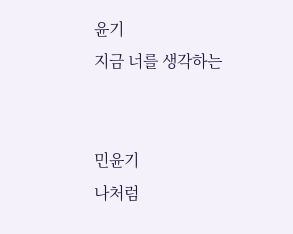윤기
지금 너를 생각하는


민윤기
나처럼